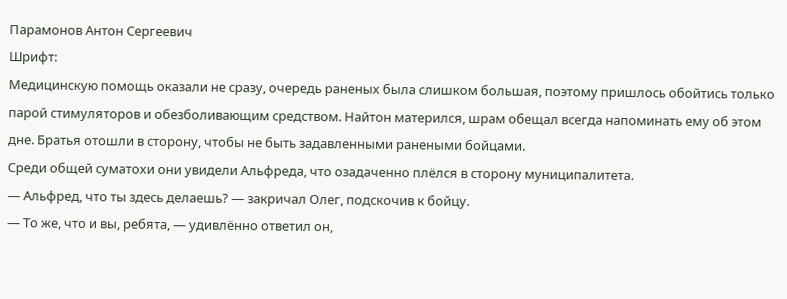Парамонов Антон Сергеевич
Шрифт:
Медицинскую помощь оказали не сразу, очередь раненых была слишком большая, поэтому пришлось обойтись только парой стимуляторов и обезболивающим средством. Найтон матерился, шрам обещал всегда напоминать ему об этом дне. Братья отошли в сторону, чтобы не быть задавленными ранеными бойцами.
Среди общей суматохи они увидели Альфреда, что озадаченно плёлся в сторону муниципалитета.
— Альфред, что ты здесь делаешь? — закричал Олег, подскочив к бойцу.
— То же, что и вы, ребята, — удивлённо ответил он,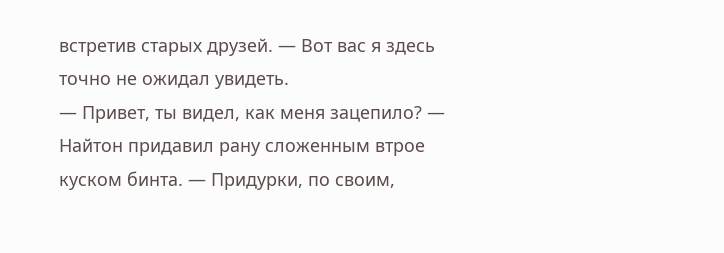встретив старых друзей. — Вот вас я здесь точно не ожидал увидеть.
— Привет, ты видел, как меня зацепило? — Найтон придавил рану сложенным втрое куском бинта. — Придурки, по своим,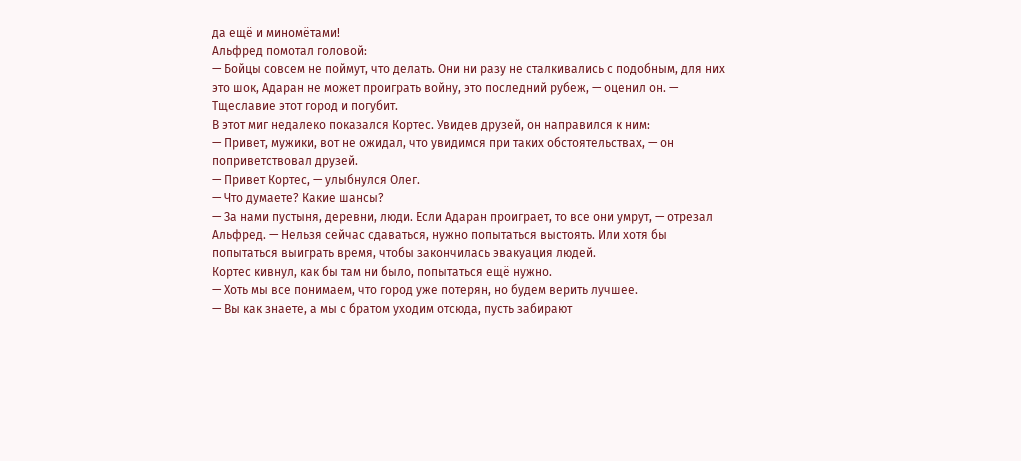да ещё и миномётами!
Альфред помотал головой:
— Бойцы совсем не поймут, что делать. Они ни разу не сталкивались с подобным, для них это шок, Адаран не может проиграть войну, это последний рубеж, — оценил он. — Тщеславие этот город и погубит.
В этот миг недалеко показался Кортес. Увидев друзей, он направился к ним:
— Привет, мужики, вот не ожидал, что увидимся при таких обстоятельствах, — он поприветствовал друзей.
— Привет Кортес, — улыбнулся Олег.
— Что думаете? Какие шансы?
— За нами пустыня, деревни, люди. Если Адаран проиграет, то все они умрут, — отрезал Альфред. — Нельзя сейчас сдаваться, нужно попытаться выстоять. Или хотя бы попытаться выиграть время, чтобы закончилась эвакуация людей.
Кортес кивнул, как бы там ни было, попытаться ещё нужно.
— Хоть мы все понимаем, что город уже потерян, но будем верить лучшее.
— Вы как знаете, а мы с братом уходим отсюда, пусть забирают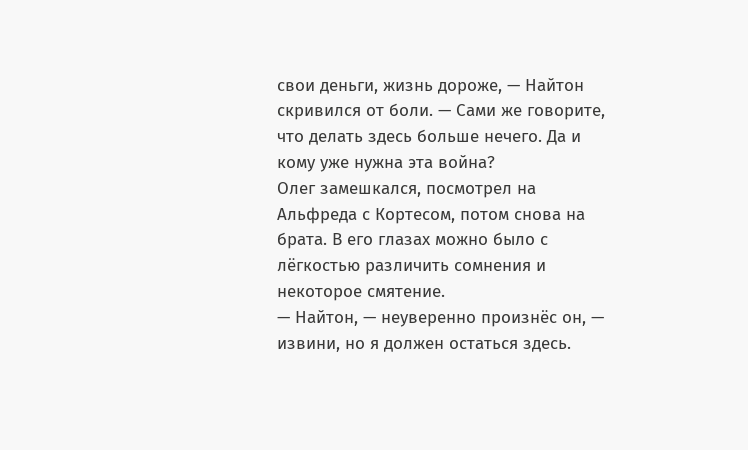свои деньги, жизнь дороже, — Найтон скривился от боли. — Сами же говорите, что делать здесь больше нечего. Да и кому уже нужна эта война?
Олег замешкался, посмотрел на Альфреда с Кортесом, потом снова на брата. В его глазах можно было с лёгкостью различить сомнения и некоторое смятение.
— Найтон, — неуверенно произнёс он, — извини, но я должен остаться здесь.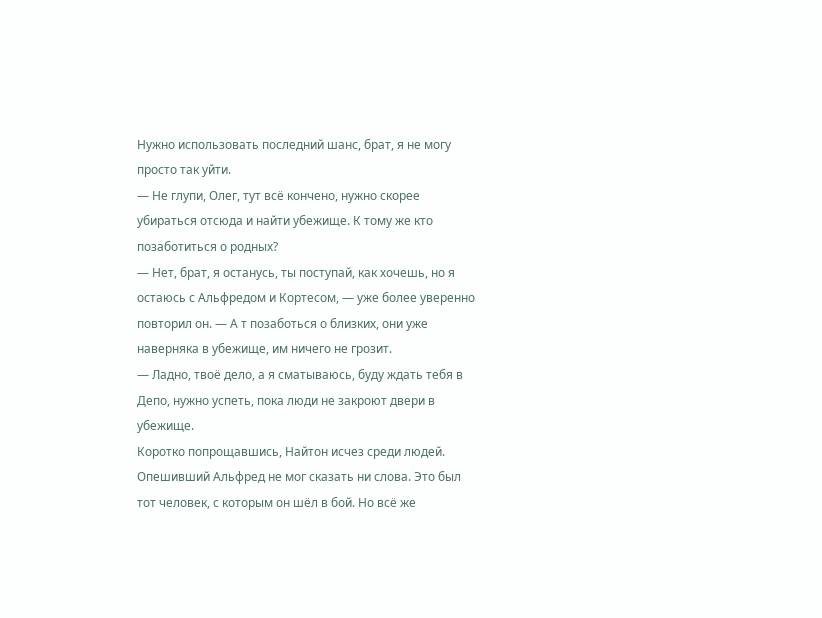Нужно использовать последний шанс, брат, я не могу просто так уйти.
— Не глупи, Олег, тут всё кончено, нужно скорее убираться отсюда и найти убежище. К тому же кто позаботиться о родных?
— Нет, брат, я останусь, ты поступай, как хочешь, но я остаюсь с Альфредом и Кортесом, — уже более уверенно повторил он. — А т позаботься о близких, они уже наверняка в убежище, им ничего не грозит.
— Ладно, твоё дело, а я сматываюсь, буду ждать тебя в Депо, нужно успеть, пока люди не закроют двери в убежище.
Коротко попрощавшись, Найтон исчез среди людей. Опешивший Альфред не мог сказать ни слова. Это был тот человек, с которым он шёл в бой. Но всё же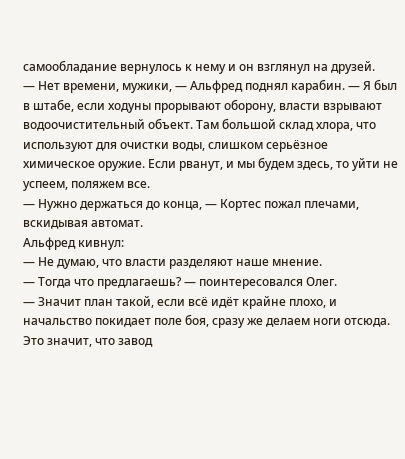самообладание вернулось к нему и он взглянул на друзей.
— Нет времени, мужики, — Альфред поднял карабин. — Я был в штабе, если ходуны прорывают оборону, власти взрывают водоочистительный объект. Там большой склад хлора, что используют для очистки воды, слишком серьёзное химическое оружие. Если рванут, и мы будем здесь, то уйти не успеем, поляжем все.
— Нужно держаться до конца, — Кортес пожал плечами, вскидывая автомат.
Альфред кивнул:
— Не думаю, что власти разделяют наше мнение.
— Тогда что предлагаешь? — поинтересовался Олег.
— Значит план такой, если всё идёт крайне плохо, и начальство покидает поле боя, сразу же делаем ноги отсюда. Это значит, что завод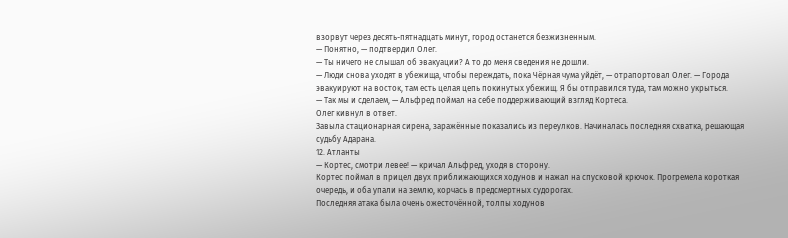взорвут через десять-пятнадцать минут, город останется безжизненным.
— Понятно, — подтвердил Олег.
— Ты ничего не слышал об эвакуации? А то до меня сведения не дошли.
— Люди снова уходят в убежища, чтобы переждать, пока Чёрная чума уйдёт, — отрапортовал Олег. — Города эвакуируют на восток, там есть целая цепь покинутых убежищ. Я бы отправился туда, там можно укрыться.
— Так мы и сделаем, — Альфред поймал на себе поддерживающий взгляд Кортеса.
Олег кивнул в ответ.
Завыла стационарная сирена, заражённые показались из переулков. Начиналась последняя схватка, решающая судьбу Адарана.
12. Атланты
— Кортес, смотри левее! — кричал Альфред, уходя в сторону.
Кортес поймал в прицел двух приближающихся ходунов и нажал на спусковой крючок. Прогремела короткая очередь, и оба упали на землю, корчась в предсмертных судорогах.
Последняя атака была очень ожесточённой, толпы ходунов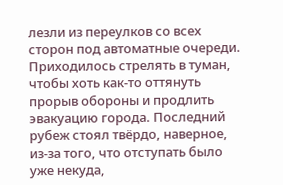лезли из переулков со всех сторон под автоматные очереди. Приходилось стрелять в туман, чтобы хоть как-то оттянуть прорыв обороны и продлить эвакуацию города. Последний рубеж стоял твёрдо, наверное, из-за того, что отступать было уже некуда,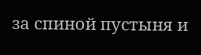за спиной пустыня и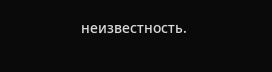неизвестность.